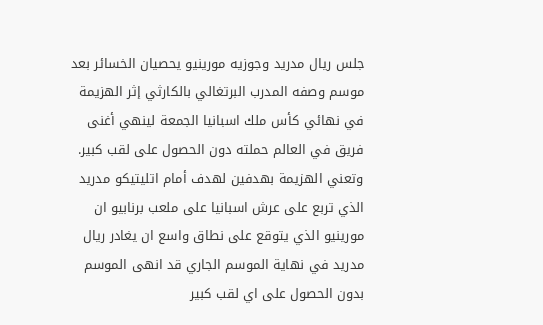جلس ريال مدريد وجوزيه مورينيو يحصيان الخسائر بعد موسم وصفه المدرب البرتغالي بالكارثي إثر الهزيمة في نهائي كأس ملك اسبانيا الجمعة لينهي أغنى فريق في العالم حملته دون الحصول على لقب كبير.
وتعني الهزيمة بهدفين لهدف أمام اتليتيكو مدريد الذي تربع على عرش اسبانيا على ملعب برنابيو ان مورينيو الذي يتوقع على نطاق واسع ان يغادر ريال مدريد في نهاية الموسم الجاري قد انهى الموسم بدون الحصول على اي لقب كبير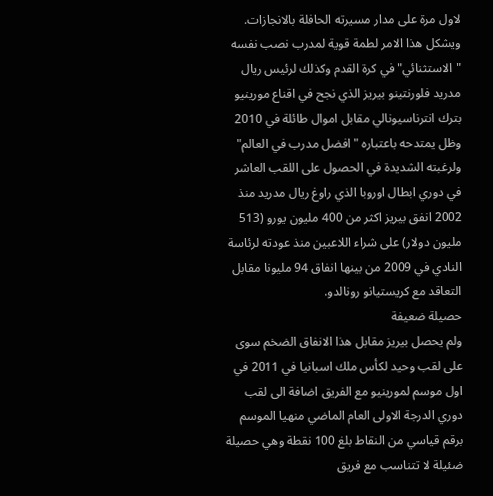لاول مرة على مدار مسيرته الحافلة بالانجازات.
ويشكل هذا الامر لطمة قوية لمدرب نصب نفسه "الاستثنائي" في كرة القدم وكذلك لرئيس ريال مدريد فلورنتينو بيريز الذي نجح في اقناع مورينيو بترك انترناسيونالي مقابل اموال طائلة في 2010 وظل يمتدحه باعتباره "افضل مدرب في العالم" ولرغبته الشديدة في الحصول على اللقب العاشر في دوري ابطال اوروبا الذي راوغ ريال مدريد منذ 2002 انفق بيريز اكثر من 400 مليون يورو (513 مليون دولار) على شراء اللاعبين منذ عودته لرئاسة النادي في 2009 من بينها انفاق 94 مليونا مقابل التعاقد مع كريستيانو رونالدو.
حصيلة ضعيفة
ولم يحصل بيريز مقابل هذا الانفاق الضخم سوى على لقب وحيد لكأس ملك اسبانيا في 2011 في اول موسم لمورينيو مع الفريق اضافة الى لقب دوري الدرجة الاولى العام الماضي منهيا الموسم برقم قياسي من النقاط بلغ 100 نقطة وهي حصيلة ضئيلة لا تتناسب مع فريق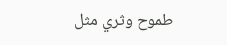طموح وثري مثل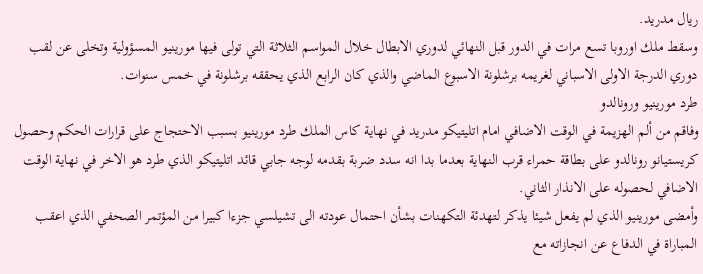ريال مدريد.
وسقط ملك اوروبا تسع مرات في الدور قبل النهائي لدوري الابطال خلال المواسم الثلاثة التي تولى فيها مورينيو المسؤولية وتخلى عن لقب دوري الدرجة الاولى الاسباني لغريمه برشلونة الاسبوع الماضي والذي كان الرابع الذي يحققه برشلونة في خمس سنوات.
طرد مورينيو ورونالدو
وفاقم من ألم الهزيمة في الوقت الاضافي امام اتليتيكو مدريد في نهاية كاس الملك طرد مورينيو بسبب الاحتجاج على قرارات الحكم وحصول كريستيانو رونالدو على بطاقة حمراء قرب النهاية بعدما بدا انه سدد ضربة بقدمه لوجه جابي قائد اتليتيكو الذي طرد هو الاخر في نهاية الوقت الاضافي لحصوله على الانذار الثاني.
وأمضى مورينيو الذي لم يفعل شيئا يذكر لتهدئة التكهنات بشأن احتمال عودته الى تشيلسي جزءا كبيرا من المؤتمر الصحفي الذي اعقب المباراة في الدفاع عن انجازاته مع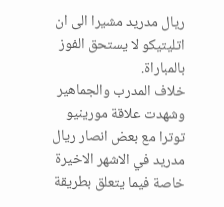ريال مدريد مشيرا الى ان اتليتيكو لا يستحق الفوز بالمباراة.
خلاف المدرب والجماهير
وشهدت علاقة مورينيو توترا مع بعض انصار ريال مدريد في الاشهر الاخيرة خاصة فيما يتعلق بطريقة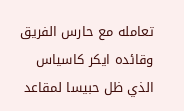تعامله مع حارس الفريق وقائده ايكر كاسياس الذي ظل حبيسا لمقاعد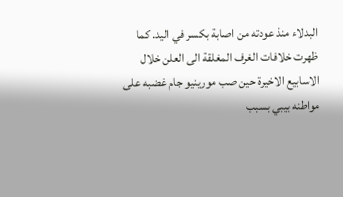البدلاء منذ عودته من اصابة بكسر في اليد. كما ظهرت خلافات الغرف المغلقة الى العلن خلال الاسابيع الاخيرة حين صب مورينيو جام غضبه على مواطنه بيبي بسبب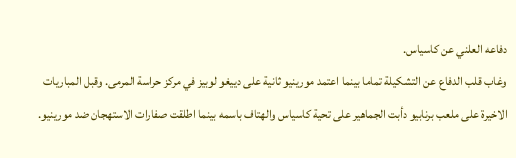دفاعه العلني عن كاسياس.
وغاب قلب الدفاع عن التشكيلة تماما بينما اعتمد مورينيو ثانية على دييغو لوبيز في مركز حراسة المرمى. وقبل المباريات الاخيرة على ملعب برنابيو دأبت الجماهير على تحية كاسياس والهتاف باسمه بينما اطلقت صفارات الاستهجان ضد مورينيو.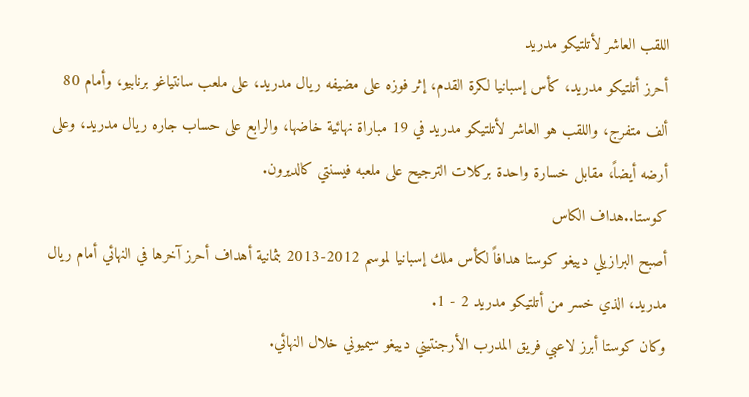اللقب العاشر لأتلتيكو مدريد
أحرز أتلتيكو مدريد، كأس إسبانيا لكرة القدم، إثر فوزه على مضيفه ريال مدريد، على ملعب سانتياغو برنابيو، وأمام 80 ألف متفرج، واللقب هو العاشر لأتلتيكو مدريد في 19 مباراة نهائية خاضها، والرابع على حساب جاره ريال مدريد، وعلى أرضه أيضاً، مقابل خسارة واحدة بركلات الترجيح على ملعبه فيسنتي كالديرون.
كوستا..هداف الكاس
أصبح البرازيلي دييغو كوستا هدافاً لكأس ملك إسبانيا لموسم 2012-2013 بثمانية أهداف أحرز آخرها في النهائي أمام ريال مدريد، الذي خسر من أتلتيكو مدريد 2 - 1.
وكان كوستا أبرز لاعبي فريق المدرب الأرجنتيني دييغو سيميوني خلال النهائي.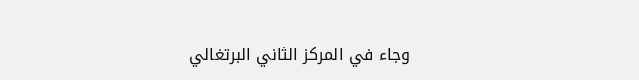وجاء في المركز الثاني البرتغالي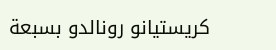كريستيانو رونالدو بسبعة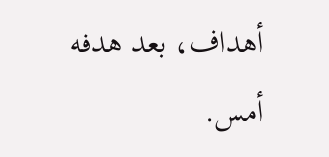أهداف، بعد هدفه أمس.